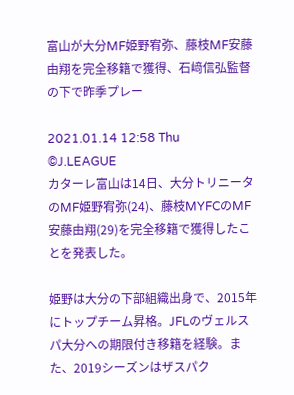富山が大分MF姫野宥弥、藤枝MF安藤由翔を完全移籍で獲得、石﨑信弘監督の下で昨季プレー

2021.01.14 12:58 Thu
©J.LEAGUE
カターレ富山は14日、大分トリニータのMF姫野宥弥(24)、藤枝MYFCのMF安藤由翔(29)を完全移籍で獲得したことを発表した。

姫野は大分の下部組織出身で、2015年にトップチーム昇格。JFLのヴェルスパ大分への期限付き移籍を経験。また、2019シーズンはザスパク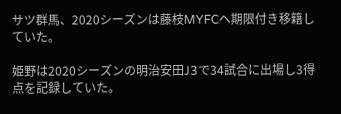サツ群馬、2020シーズンは藤枝MYFCヘ期限付き移籍していた。

姫野は2020シーズンの明治安田J3で34試合に出場し3得点を記録していた。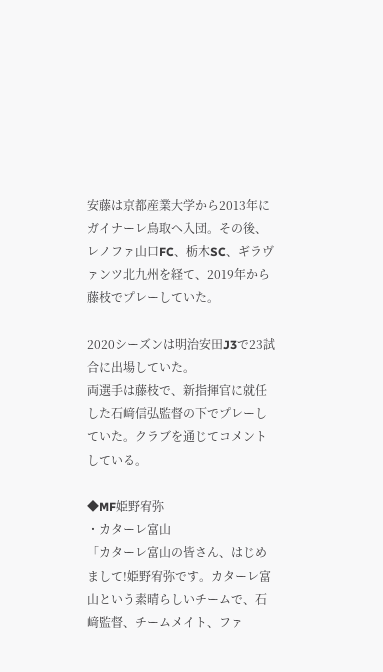安藤は京都産業大学から2013年にガイナーレ鳥取へ入団。その後、レノファ山口FC、栃木SC、ギラヴァンツ北九州を経て、2019年から藤枝でプレーしていた。

2020シーズンは明治安田J3で23試合に出場していた。
両選手は藤枝で、新指揮官に就任した石﨑信弘監督の下でプレーしていた。クラブを通じてコメントしている。

◆MF姫野宥弥
・カターレ富山
「カターレ富山の皆さん、はじめまして!姫野宥弥です。カターレ富山という素晴らしいチームで、石﨑監督、チームメイト、ファ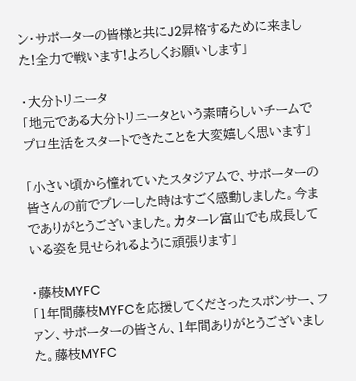ン・サポーターの皆様と共にJ2昇格するために来ました!全力で戦います!よろしくお願いします」

・大分トリニータ
「地元である大分トリニータという素晴らしいチームでプロ生活をスタートできたことを大変嬉しく思います」

「小さい頃から憧れていたスタジアムで、サポーターの皆さんの前でプレーした時はすごく感動しました。今までありがとうございました。カターレ富山でも成長している姿を見せられるように頑張ります」

・藤枝MYFC
「1年間藤枝MYFCを応援してくださったスポンサー、ファン、サポーターの皆さん、1年間ありがとうございました。藤枝MYFC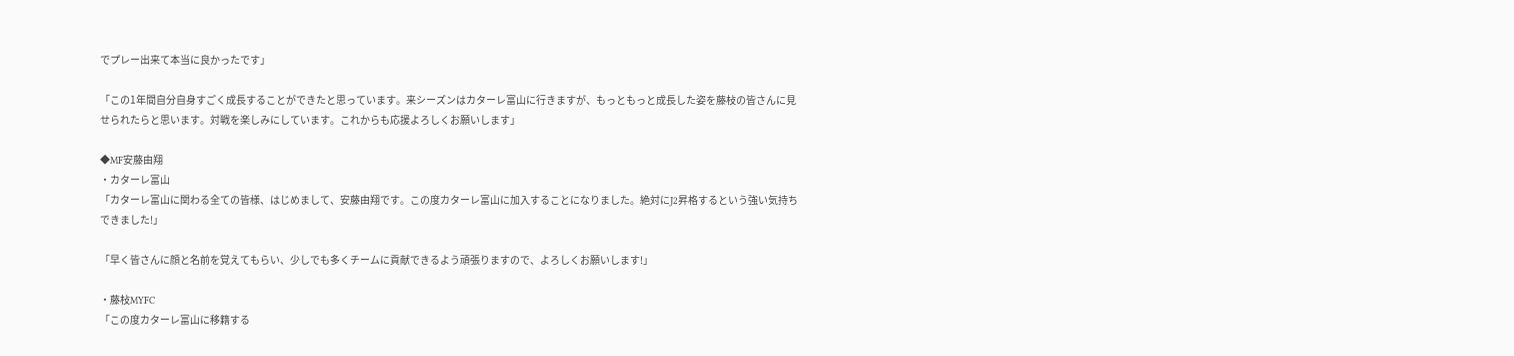でプレー出来て本当に良かったです」

「この1年間自分自身すごく成長することができたと思っています。来シーズンはカターレ富山に行きますが、もっともっと成長した姿を藤枝の皆さんに見せられたらと思います。対戦を楽しみにしています。これからも応援よろしくお願いします」

◆MF安藤由翔
・カターレ富山
「カターレ富山に関わる全ての皆様、はじめまして、安藤由翔です。この度カターレ富山に加入することになりました。絶対にJ2昇格するという強い気持ちできました!」

「早く皆さんに顔と名前を覚えてもらい、少しでも多くチームに貢献できるよう頑張りますので、よろしくお願いします!」

・藤枝MYFC
「この度カターレ富山に移籍する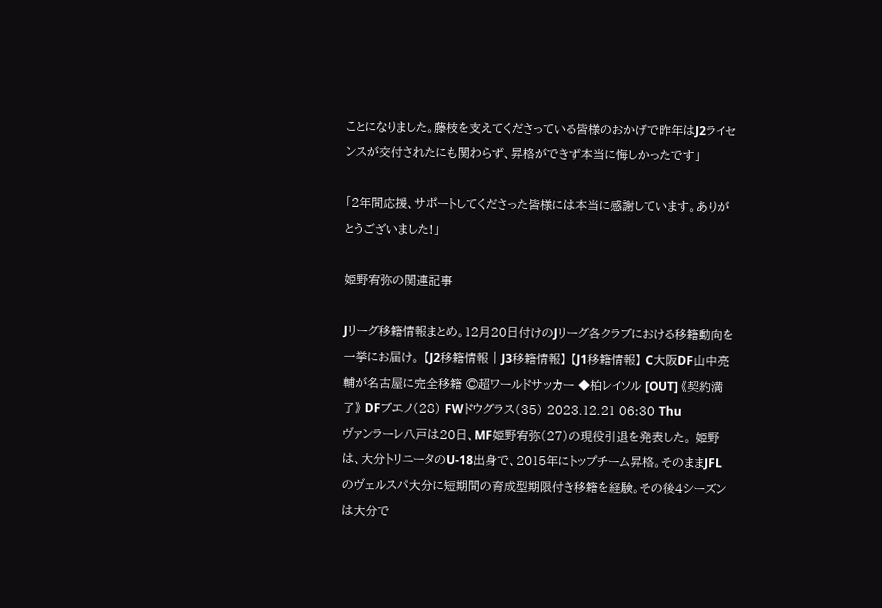ことになりました。藤枝を支えてくださっている皆様のおかげで昨年はJ2ライセンスが交付されたにも関わらず、昇格ができず本当に悔しかったです」

「2年間応援、サポートしてくださった皆様には本当に感謝しています。ありがとうございました!」

姫野宥弥の関連記事

Jリーグ移籍情報まとめ。12月20日付けのJリーグ各クラブにおける移籍動向を一挙にお届け。 【J2移籍情報 | J3移籍情報】 【J1移籍情報】 C大阪DF山中亮輔が名古屋に完全移籍 ©超ワールドサッカー ◆柏レイソル [OUT] 《契約満了》 DFブエノ(28) FWドウグラス(35) 2023.12.21 06:30 Thu
ヴァンラーレ八戸は20日、MF姫野宥弥(27)の現役引退を発表した。 姫野は、大分トリニータのU-18出身で、2015年にトップチーム昇格。そのままJFLのヴェルスパ大分に短期間の育成型期限付き移籍を経験。その後4シーズンは大分で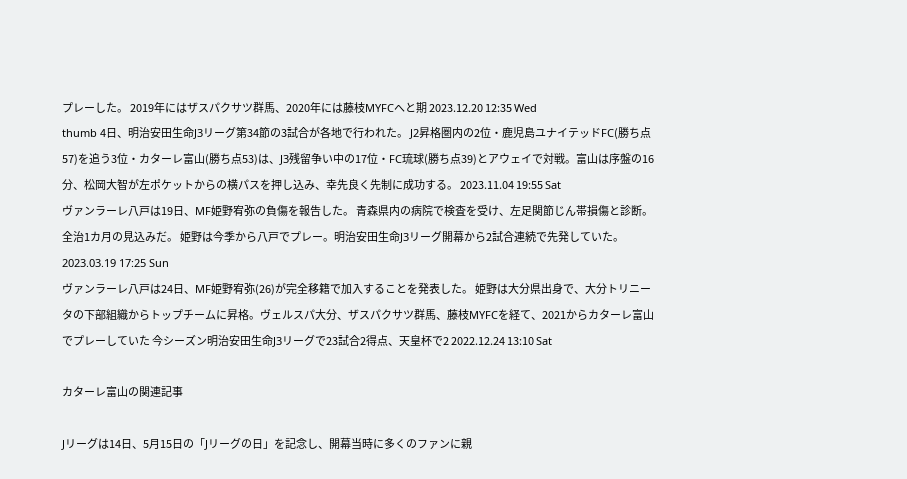プレーした。 2019年にはザスパクサツ群馬、2020年には藤枝MYFCへと期 2023.12.20 12:35 Wed
thumb 4日、明治安田生命J3リーグ第34節の3試合が各地で行われた。 J2昇格圏内の2位・鹿児島ユナイテッドFC(勝ち点57)を追う3位・カターレ富山(勝ち点53)は、J3残留争い中の17位・FC琉球(勝ち点39)とアウェイで対戦。富山は序盤の16分、松岡大智が左ポケットからの横パスを押し込み、幸先良く先制に成功する。 2023.11.04 19:55 Sat
ヴァンラーレ八戸は19日、MF姫野宥弥の負傷を報告した。 青森県内の病院で検査を受け、左足関節じん帯損傷と診断。全治1カ月の見込みだ。 姫野は今季から八戸でプレー。明治安田生命J3リーグ開幕から2試合連続で先発していた。 2023.03.19 17:25 Sun
ヴァンラーレ八戸は24日、MF姫野宥弥(26)が完全移籍で加入することを発表した。 姫野は大分県出身で、大分トリニータの下部組織からトップチームに昇格。ヴェルスパ大分、ザスパクサツ群馬、藤枝MYFCを経て、2021からカターレ富山でプレーしていた 今シーズン明治安田生命J3リーグで23試合2得点、天皇杯で2 2022.12.24 13:10 Sat

カターレ富山の関連記事

Jリーグは14日、5月15日の「Jリーグの日」を記念し、開幕当時に多くのファンに親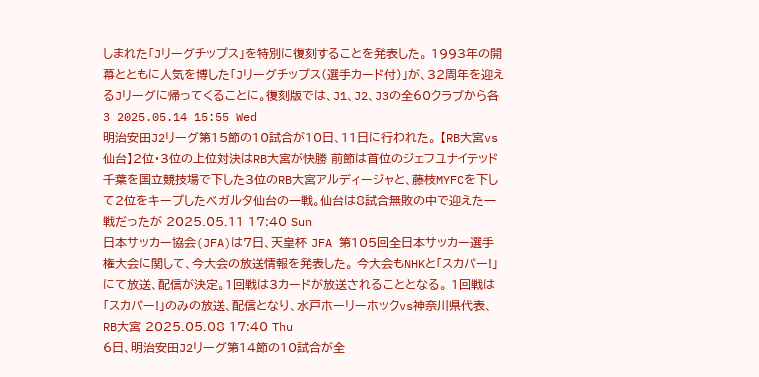しまれた「Jリーグチップス」を特別に復刻することを発表した。 1993年の開幕とともに人気を博した「Jリーグチップス(選手カード付)」が、32周年を迎えるJリーグに帰ってくることに。復刻版では、J1、J2、J3の全60クラブから各3 2025.05.14 15:55 Wed
明治安田J2リーグ第15節の10試合が10日、11日に行われた。 【RB大宮vs仙台】2位・3位の上位対決はRB大宮が快勝 前節は首位のジェフユナイテッド千葉を国立競技場で下した3位のRB大宮アルディージャと、藤枝MYFCを下して2位をキープしたベガルタ仙台の一戦。仙台は8試合無敗の中で迎えた一戦だったが 2025.05.11 17:40 Sun
日本サッカー協会(JFA)は7日、天皇杯 JFA 第105回全日本サッカー選手権大会に関して、今大会の放送情報を発表した。 今大会もNHKと「スカパー!」にて放送、配信が決定。1回戦は3カードが放送されることとなる。 1回戦は「スカパー!」のみの放送、配信となり、水戸ホーリーホックvs神奈川県代表、RB大宮 2025.05.08 17:40 Thu
6日、明治安田J2リーグ第14節の10試合が全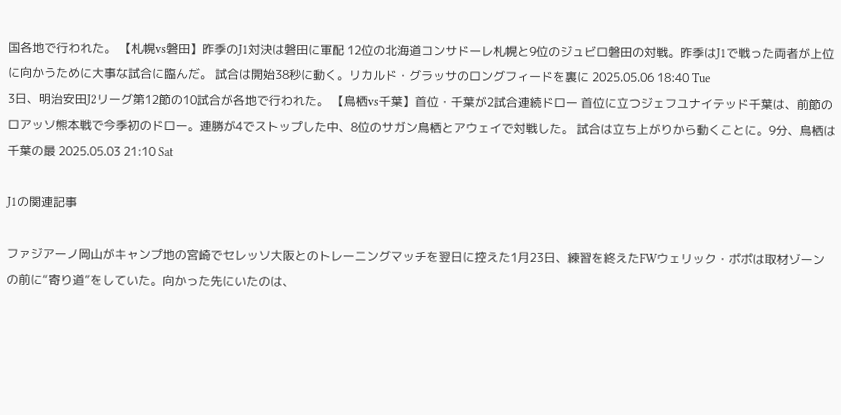国各地で行われた。 【札幌vs磐田】昨季のJ1対決は磐田に軍配 12位の北海道コンサドーレ札幌と9位のジュビロ磐田の対戦。昨季はJ1で戦った両者が上位に向かうために大事な試合に臨んだ。 試合は開始38秒に動く。リカルド・グラッサのロングフィードを裏に 2025.05.06 18:40 Tue
3日、明治安田J2リーグ第12節の10試合が各地で行われた。 【鳥栖vs千葉】首位・千葉が2試合連続ドロー 首位に立つジェフユナイテッド千葉は、前節のロアッソ熊本戦で今季初のドロー。連勝が4でストップした中、8位のサガン鳥栖とアウェイで対戦した。 試合は立ち上がりから動くことに。9分、鳥栖は千葉の最 2025.05.03 21:10 Sat

J1の関連記事

ファジアーノ岡山がキャンプ地の宮崎でセレッソ大阪とのトレーニングマッチを翌日に控えた1月23日、練習を終えたFWウェリック・ポポは取材ゾーンの前に“寄り道”をしていた。向かった先にいたのは、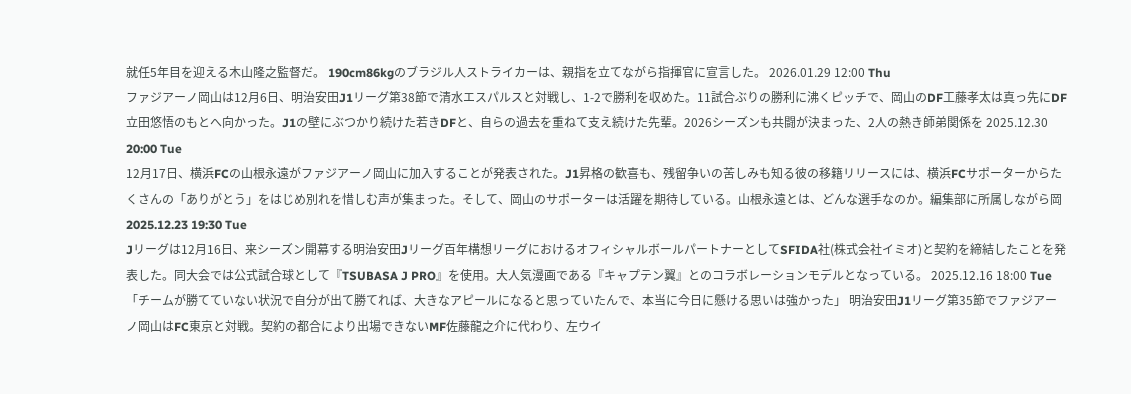就任5年目を迎える木山隆之監督だ。 190cm86kgのブラジル人ストライカーは、親指を立てながら指揮官に宣言した。 2026.01.29 12:00 Thu
ファジアーノ岡山は12月6日、明治安田J1リーグ第38節で清水エスパルスと対戦し、1-2で勝利を収めた。11試合ぶりの勝利に沸くピッチで、岡山のDF工藤孝太は真っ先にDF立田悠悟のもとへ向かった。J1の壁にぶつかり続けた若きDFと、自らの過去を重ねて支え続けた先輩。2026シーズンも共闘が決まった、2人の熱き師弟関係を 2025.12.30 20:00 Tue
12月17日、横浜FCの山根永遠がファジアーノ岡山に加入することが発表された。J1昇格の歓喜も、残留争いの苦しみも知る彼の移籍リリースには、横浜FCサポーターからたくさんの「ありがとう」をはじめ別れを惜しむ声が集まった。そして、岡山のサポーターは活躍を期待している。山根永遠とは、どんな選手なのか。編集部に所属しながら岡 2025.12.23 19:30 Tue
Jリーグは12月16日、来シーズン開幕する明治安田Jリーグ百年構想リーグにおけるオフィシャルボールパートナーとしてSFIDA社(株式会社イミオ)と契約を締結したことを発表した。同大会では公式試合球として『TSUBASA J PRO』を使用。大人気漫画である『キャプテン翼』とのコラボレーションモデルとなっている。 2025.12.16 18:00 Tue
「チームが勝てていない状況で自分が出て勝てれば、大きなアピールになると思っていたんで、本当に今日に懸ける思いは強かった」 明治安田J1リーグ第35節でファジアーノ岡山はFC東京と対戦。契約の都合により出場できないMF佐藤龍之介に代わり、左ウイ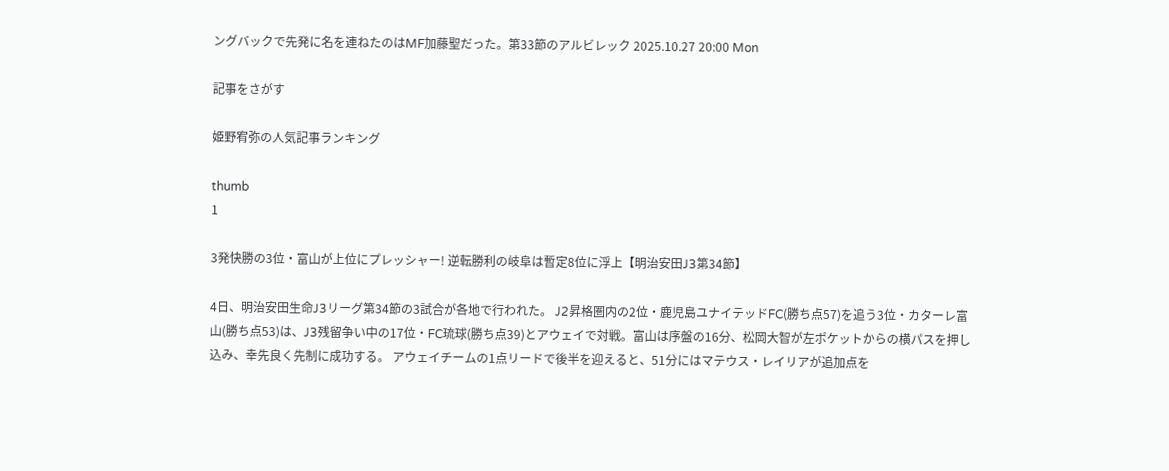ングバックで先発に名を連ねたのはMF加藤聖だった。第33節のアルビレック 2025.10.27 20:00 Mon

記事をさがす

姫野宥弥の人気記事ランキング

thumb
1

3発快勝の3位・富山が上位にプレッシャー! 逆転勝利の岐阜は暫定8位に浮上【明治安田J3第34節】

4日、明治安田生命J3リーグ第34節の3試合が各地で行われた。 J2昇格圏内の2位・鹿児島ユナイテッドFC(勝ち点57)を追う3位・カターレ富山(勝ち点53)は、J3残留争い中の17位・FC琉球(勝ち点39)とアウェイで対戦。富山は序盤の16分、松岡大智が左ポケットからの横パスを押し込み、幸先良く先制に成功する。 アウェイチームの1点リードで後半を迎えると、51分にはマテウス・レイリアが追加点を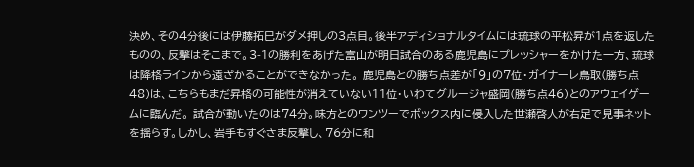決め、その4分後には伊藤拓巳がダメ押しの3点目。後半アディショナルタイムには琉球の平松昇が1点を返したものの、反撃はそこまで。3-1の勝利をあげた富山が明日試合のある鹿児島にプレッシャーをかけた一方、琉球は降格ラインから遠ざかることができなかった。 鹿児島との勝ち点差が「9」の7位・ガイナーレ鳥取(勝ち点48)は、こちらもまだ昇格の可能性が消えていない11位・いわてグルージャ盛岡(勝ち点46)とのアウェイゲームに臨んだ。 試合が動いたのは74分。味方とのワンツーでボックス内に侵入した世瀬啓人が右足で見事ネットを揺らす。しかし、岩手もすぐさま反撃し、76分に和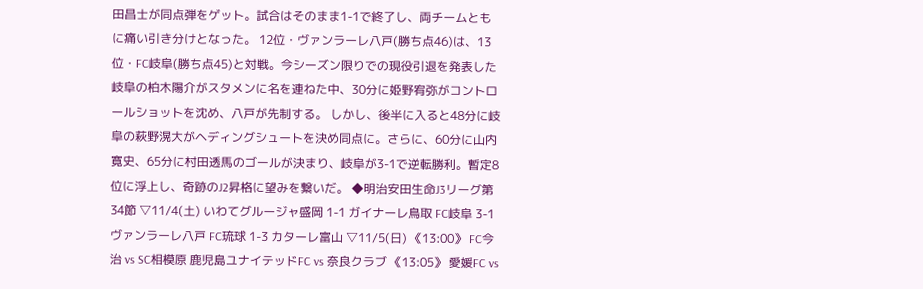田昌士が同点弾をゲット。試合はそのまま1-1で終了し、両チームともに痛い引き分けとなった。 12位・ヴァンラーレ八戸(勝ち点46)は、13位・FC岐阜(勝ち点45)と対戦。今シーズン限りでの現役引退を発表した岐阜の柏木陽介がスタメンに名を連ねた中、30分に姫野宥弥がコントロールショットを沈め、八戸が先制する。 しかし、後半に入ると48分に岐阜の萩野滉大がヘディングシュートを決め同点に。さらに、60分に山内寛史、65分に村田透馬のゴールが決まり、岐阜が3-1で逆転勝利。暫定8位に浮上し、奇跡のJ2昇格に望みを繋いだ。 ◆明治安田生命J3リーグ第34節 ▽11/4(土) いわてグルージャ盛岡 1-1 ガイナーレ鳥取 FC岐阜 3-1 ヴァンラーレ八戸 FC琉球 1-3 カターレ富山 ▽11/5(日) 《13:00》 FC今治 vs SC相模原 鹿児島ユナイテッドFC vs 奈良クラブ 《13:05》 愛媛FC vs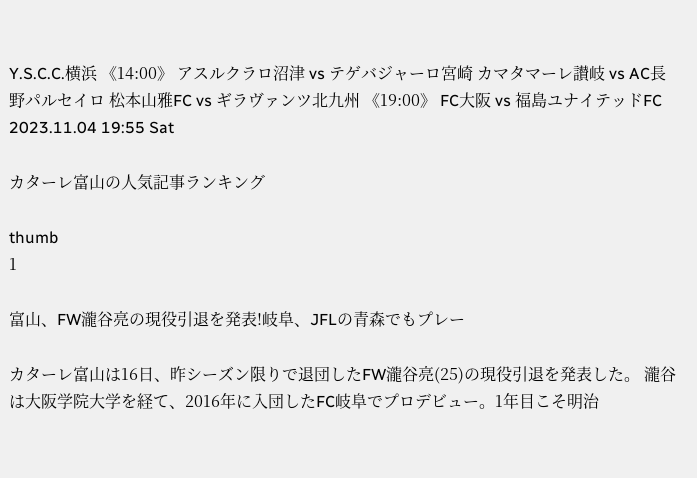Y.S.C.C.横浜 《14:00》 アスルクラロ沼津 vs テゲバジャーロ宮崎 カマタマーレ讃岐 vs AC長野パルセイロ 松本山雅FC vs ギラヴァンツ北九州 《19:00》 FC大阪 vs 福島ユナイテッドFC 2023.11.04 19:55 Sat

カターレ富山の人気記事ランキング

thumb
1

富山、FW瀧谷亮の現役引退を発表!岐阜、JFLの青森でもプレー

カターレ富山は16日、昨シーズン限りで退団したFW瀧谷亮(25)の現役引退を発表した。 瀧谷は大阪学院大学を経て、2016年に入団したFC岐阜でプロデビュー。1年目こそ明治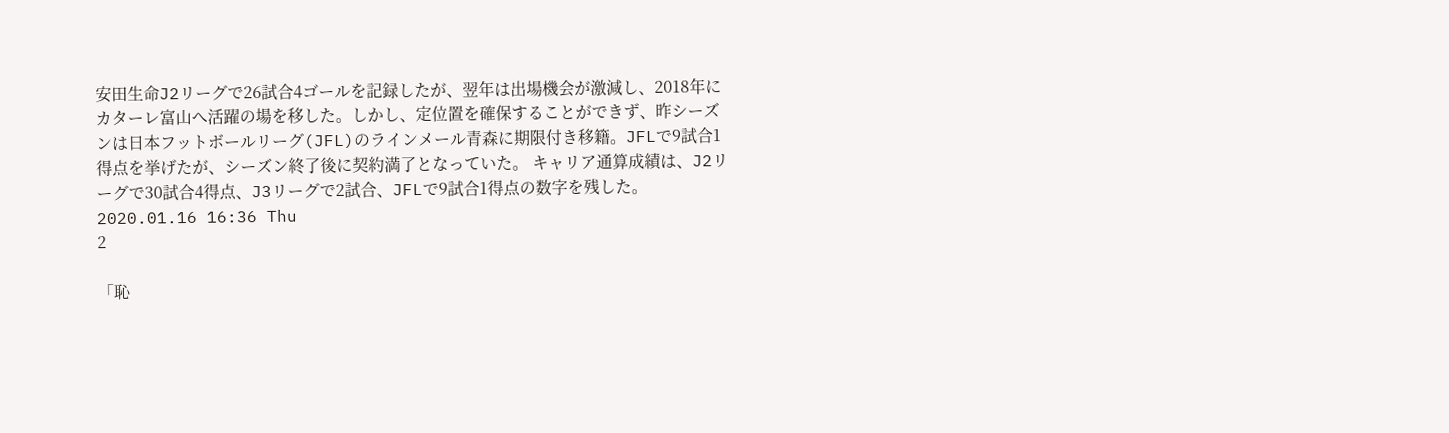安田生命J2リーグで26試合4ゴールを記録したが、翌年は出場機会が激減し、2018年にカターレ富山へ活躍の場を移した。しかし、定位置を確保することができず、昨シーズンは日本フットボールリーグ(JFL)のラインメール青森に期限付き移籍。JFLで9試合1得点を挙げたが、シーズン終了後に契約満了となっていた。 キャリア通算成績は、J2リーグで30試合4得点、J3リーグで2試合、JFLで9試合1得点の数字を残した。 2020.01.16 16:36 Thu
2

「恥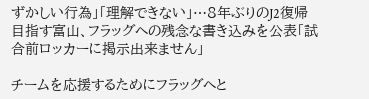ずかしい行為」「理解できない」…8年ぶりのJ2復帰目指す富山、フラッグへの残念な書き込みを公表「試合前ロッカーに掲示出来ません」

チームを応援するためにフラッグへと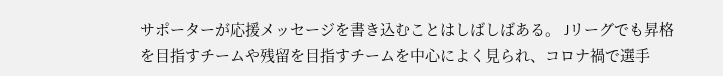サポーターが応援メッセージを書き込むことはしばしばある。 Jリーグでも昇格を目指すチームや残留を目指すチームを中心によく見られ、コロナ禍で選手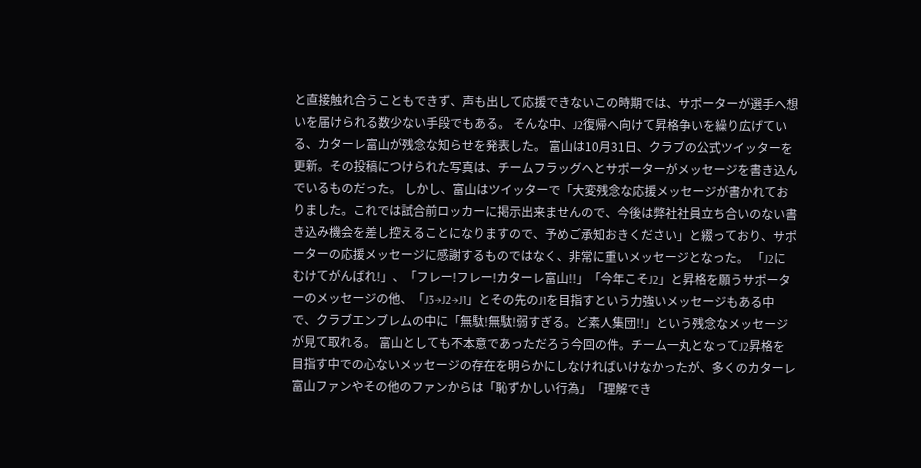と直接触れ合うこともできず、声も出して応援できないこの時期では、サポーターが選手へ想いを届けられる数少ない手段でもある。 そんな中、J2復帰へ向けて昇格争いを繰り広げている、カターレ富山が残念な知らせを発表した。 富山は10月31日、クラブの公式ツイッターを更新。その投稿につけられた写真は、チームフラッグへとサポーターがメッセージを書き込んでいるものだった。 しかし、富山はツイッターで「大変残念な応援メッセージが書かれておりました。これでは試合前ロッカーに掲示出来ませんので、今後は弊社社員立ち合いのない書き込み機会を差し控えることになりますので、予めご承知おきください」と綴っており、サポーターの応援メッセージに感謝するものではなく、非常に重いメッセージとなった。 「J2にむけてがんばれ!」、「フレー!フレー!カターレ富山!!」「今年こそJ2」と昇格を願うサポーターのメッセージの他、「J3→J2→J1」とその先のJ1を目指すという力強いメッセージもある中で、クラブエンブレムの中に「無駄!無駄!弱すぎる。ど素人集団!!」という残念なメッセージが見て取れる。 富山としても不本意であっただろう今回の件。チーム一丸となってJ2昇格を目指す中での心ないメッセージの存在を明らかにしなければいけなかったが、多くのカターレ富山ファンやその他のファンからは「恥ずかしい行為」「理解でき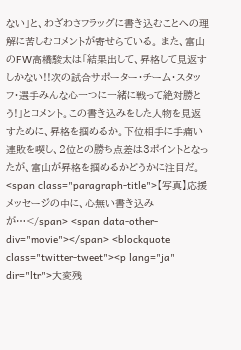ない」と、わざわさフラッグに書き込むことへの理解に苦しむコメントが寄せらている。 また、富山のFW高橋駿太は「結果出して、昇格して見返すしかない!!次の試合サポーター・チーム・スタッフ・選手みんな心一つに一緒に戦って絶対勝とう!」とコメント。この書き込みをした人物を見返すために、昇格を掴めるか。下位相手に手痛い連敗を喫し、2位との勝ち点差は3ポイントとなったが、富山が昇格を掴めるかどうかに注目だ。 <span class="paragraph-title">【写真】応援メッセージの中に、心無い書き込みが…</span> <span data-other-div="movie"></span> <blockquote class="twitter-tweet"><p lang="ja" dir="ltr">大変残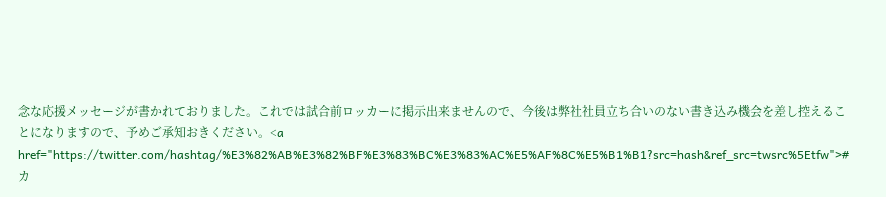念な応援メッセージが書かれておりました。これでは試合前ロッカーに掲示出来ませんので、今後は弊社社員立ち合いのない書き込み機会を差し控えることになりますので、予めご承知おきください。<a href="https://twitter.com/hashtag/%E3%82%AB%E3%82%BF%E3%83%BC%E3%83%AC%E5%AF%8C%E5%B1%B1?src=hash&ref_src=twsrc%5Etfw">#カ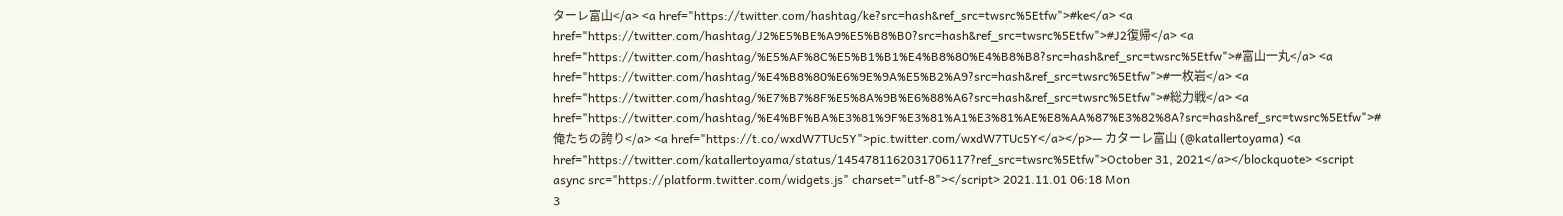ターレ富山</a> <a href="https://twitter.com/hashtag/ke?src=hash&ref_src=twsrc%5Etfw">#ke</a> <a href="https://twitter.com/hashtag/J2%E5%BE%A9%E5%B8%B0?src=hash&ref_src=twsrc%5Etfw">#J2復帰</a> <a href="https://twitter.com/hashtag/%E5%AF%8C%E5%B1%B1%E4%B8%80%E4%B8%B8?src=hash&ref_src=twsrc%5Etfw">#富山一丸</a> <a href="https://twitter.com/hashtag/%E4%B8%80%E6%9E%9A%E5%B2%A9?src=hash&ref_src=twsrc%5Etfw">#一枚岩</a> <a href="https://twitter.com/hashtag/%E7%B7%8F%E5%8A%9B%E6%88%A6?src=hash&ref_src=twsrc%5Etfw">#総力戦</a> <a href="https://twitter.com/hashtag/%E4%BF%BA%E3%81%9F%E3%81%A1%E3%81%AE%E8%AA%87%E3%82%8A?src=hash&ref_src=twsrc%5Etfw">#俺たちの誇り</a> <a href="https://t.co/wxdW7TUc5Y">pic.twitter.com/wxdW7TUc5Y</a></p>— カターレ富山 (@katallertoyama) <a href="https://twitter.com/katallertoyama/status/1454781162031706117?ref_src=twsrc%5Etfw">October 31, 2021</a></blockquote> <script async src="https://platform.twitter.com/widgets.js" charset="utf-8"></script> 2021.11.01 06:18 Mon
3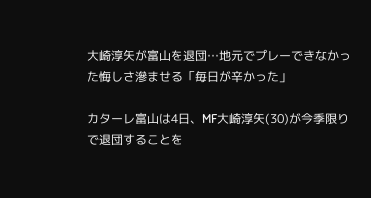大崎淳矢が富山を退団…地元でプレーできなかった悔しさ滲ませる「毎日が辛かった」

カターレ富山は4日、MF大崎淳矢(30)が今季限りで退団することを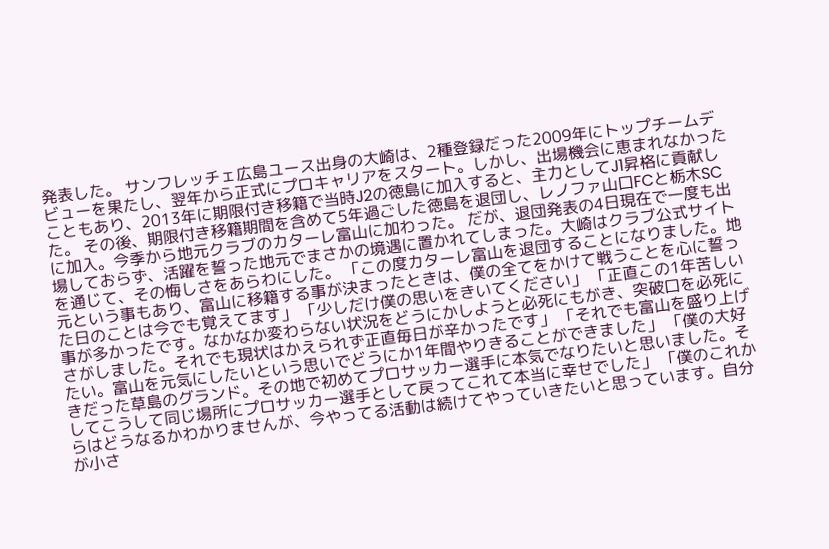発表した。 サンフレッチェ広島ユース出身の大崎は、2種登録だった2009年にトップチームデビューを果たし、翌年から正式にプロキャリアをスタート。しかし、出場機会に恵まれなかったこともあり、2013年に期限付き移籍で当時J2の徳島に加入すると、主力としてJ1昇格に貢献した。 その後、期限付き移籍期間を含めて5年過ごした徳島を退団し、レノファ山口FCと栃木SCに加入。今季から地元クラブのカターレ富山に加わった。 だが、退団発表の4日現在で一度も出場しておらず、活躍を誓った地元でまさかの境遇に置かれてしまった。大崎はクラブ公式サイトを通じて、その悔しさをあらわにした。 「この度カターレ富山を退団することになりました。地元という事もあり、富山に移籍する事が決まったときは、僕の全てをかけて戦うことを心に誓った日のことは今でも覚えてます」 「少しだけ僕の思いをきいてください」 「正直この1年苦しい事が多かったです。なかなか変わらない状況をどうにかしようと必死にもがき、突破口を必死にさがしました。それでも現状はかえられず正直毎日が辛かったです」 「それでも富山を盛り上げたい。富山を元気にしたいという思いでどうにか1年間やりきることができました」 「僕の大好きだった草島のグランド。その地で初めてプロサッカー選手に本気でなりたいと思いました。そしてこうして同じ場所にプロサッカー選手として戻ってこれて本当に幸せでした」 「僕のこれからはどうなるかわかりませんが、今やってる活動は続けてやっていきたいと思っています。自分が小さ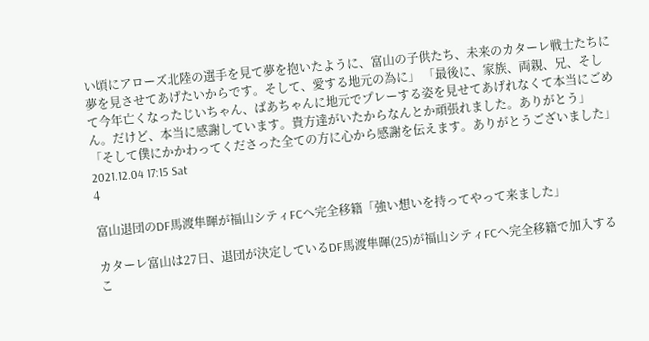い頃にアローズ北陸の選手を見て夢を抱いたように、富山の子供たち、未来のカターレ戦士たちに夢を見させてあげたいからです。そして、愛する地元の為に」 「最後に、家族、両親、兄、そして今年亡くなったじいちゃん、ばあちゃんに地元でプレーする姿を見せてあげれなくて本当にごめん。だけど、本当に感謝しています。貴方達がいたからなんとか頑張れました。ありがとう」 「そして僕にかかわってくださった全ての方に心から感謝を伝えます。ありがとうございました」 2021.12.04 17:15 Sat
4

富山退団のDF馬渡隼暉が福山シティFCへ完全移籍「強い想いを持ってやって来ました」

カターレ富山は27日、退団が決定しているDF馬渡隼暉(25)が福山シティFCへ完全移籍で加入するこ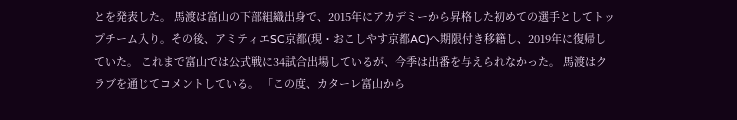とを発表した。 馬渡は富山の下部組織出身で、2015年にアカデミーから昇格した初めての選手としてトップチーム入り。その後、アミティエSC京都(現・おこしやす京都AC)へ期限付き移籍し、2019年に復帰していた。 これまで富山では公式戦に34試合出場しているが、今季は出番を与えられなかった。 馬渡はクラブを通じてコメントしている。 「この度、カターレ富山から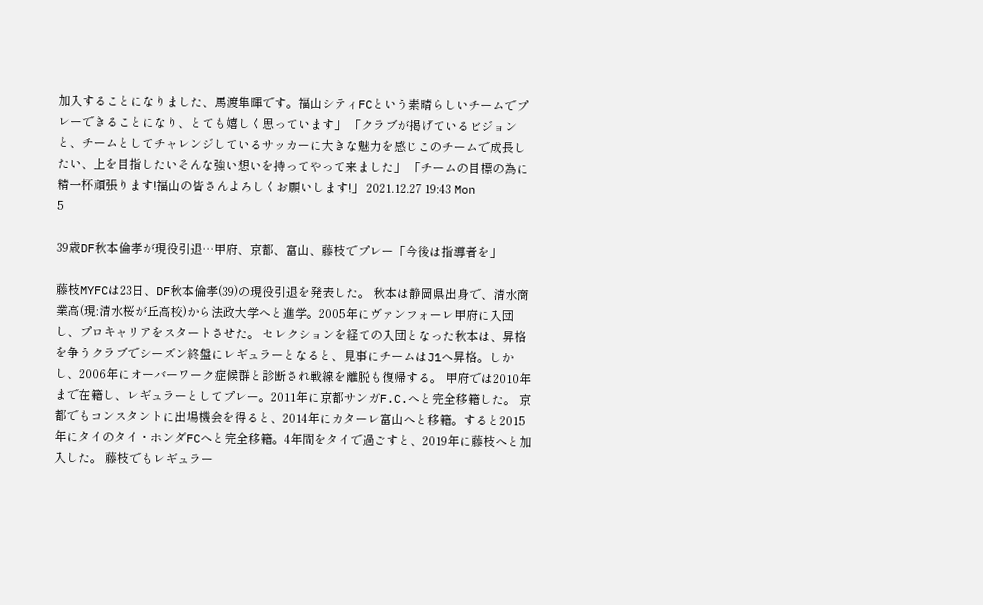加入することになりました、馬渡隼暉です。福山シティFCという素晴らしいチームでプレーできることになり、とても嬉しく思っています」 「クラブが掲げているビジョンと、チームとしてチャレンジしているサッカーに大きな魅力を感じこのチームで成長したい、上を目指したいそんな強い想いを持ってやって来ました」 「チームの目標の為に精一杯頑張ります!福山の皆さんよろしくお願いします!」 2021.12.27 19:43 Mon
5

39歳DF秋本倫孝が現役引退…甲府、京都、富山、藤枝でプレー「今後は指導者を」

藤枝MYFCは23日、DF秋本倫孝(39)の現役引退を発表した。 秋本は静岡県出身で、清水商業高(現:清水桜が丘高校)から法政大学へと進学。2005年にヴァンフォーレ甲府に入団し、プロキャリアをスタートさせた。 セレクションを経ての入団となった秋本は、昇格を争うクラブでシーズン終盤にレギュラーとなると、見事にチームはJ1へ昇格。しかし、2006年にオーバーワーク症候群と診断され戦線を離脱も復帰する。 甲府では2010年まで在籍し、レギュラーとしてプレー。2011年に京都サンガF.C.へと完全移籍した。 京都でもコンスタントに出場機会を得ると、2014年にカターレ富山へと移籍。すると2015年にタイのタイ・ホンダFCへと完全移籍。4年間をタイで過ごすと、2019年に藤枝へと加入した。 藤枝でもレギュラー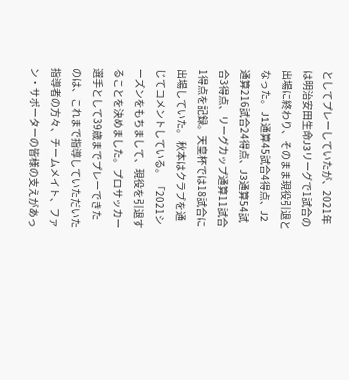としてプレーしていたが、2021年は明治安田生命J3リーグで1試合の出場に終わり、そのまま現役引退となった。 J1通算45試合4得点、J2通算216試合24得点、J3通算54試合3得点、リーグカップ通算11試合1得点を記録。天皇杯では18試合に出場していた。 秋本はクラブを通じてコメントしている。 「2021シーズンをもちまして、現役を引退することを決めました。プロサッカー選手として39歳までプレーできたのは、これまで指導していただいた指導者の方々、チームメイト、ファン・サポーターの皆様の支えがあっ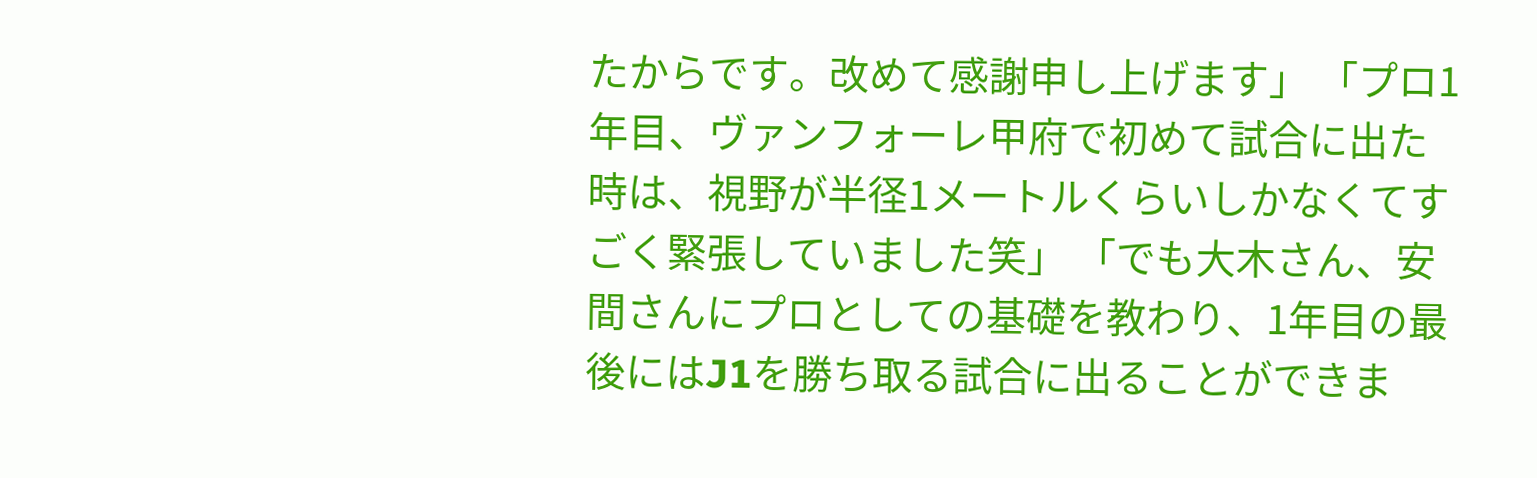たからです。改めて感謝申し上げます」 「プロ1年目、ヴァンフォーレ甲府で初めて試合に出た時は、視野が半径1メートルくらいしかなくてすごく緊張していました笑」 「でも大木さん、安間さんにプロとしての基礎を教わり、1年目の最後にはJ1を勝ち取る試合に出ることができま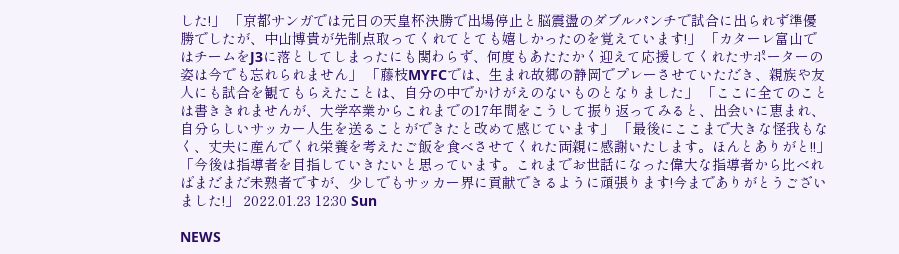した!」 「京都サンガでは元日の天皇杯決勝で出場停止と脳震盪のダブルパンチで試合に出られず準優勝でしたが、中山博貴が先制点取ってくれてとても嬉しかったのを覚えています!」 「カターレ富山ではチームをJ3に落としてしまったにも関わらず、何度もあたたかく迎えて応援してくれたサポーターの姿は今でも忘れられません」 「藤枝MYFCでは、生まれ故郷の静岡でプレーさせていただき、親族や友人にも試合を観てもらえたことは、自分の中でかけがえのないものとなりました」 「ここに全てのことは書ききれませんが、大学卒業からこれまでの17年間をこうして振り返ってみると、出会いに恵まれ、自分らしいサッカー人生を送ることができたと改めて感じています」 「最後にここまで大きな怪我もなく、丈夫に産んでくれ栄養を考えたご飯を食べさせてくれた両親に感謝いたします。ほんとありがと!!」 「今後は指導者を目指していきたいと思っています。これまでお世話になった偉大な指導者から比べればまだまだ未熟者ですが、少しでもサッカー界に貢献できるように頑張ります!今までありがとうございました!」 2022.01.23 12:30 Sun

NEWS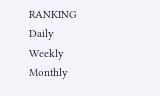RANKING
Daily
Weekly
Monthly